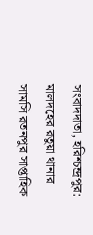সংবাদদাতা, হরিশ্চন্দ্রপুর: মালদহের রতুয়া থানার সামসি রতনপুর সাপ্তাহিক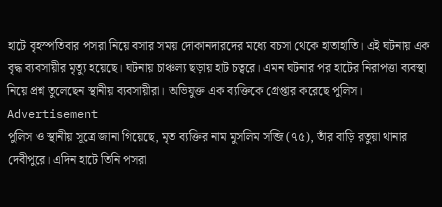হাটে বৃহস্পতিবার পসরা নিয়ে বসার সময় দোকানদারদের মধ্যে বচসা থেকে হাতাহাতি। এই ঘটনায় এক বৃদ্ধ ব্যবসায়ীর মৃত্যু হয়েছে। ঘটনায় চাঞ্চল্য ছড়ায় হাট চত্বরে। এমন ঘটনার পর হাটের নিরাপত্তা ব্যবস্থা নিয়ে প্রশ্ন তুলেছেন স্থানীয় ব্যবসায়ীরা। অভিযুক্ত এক ব্যক্তিকে গ্রেপ্তার করেছে পুলিস।
Advertisement
পুলিস ও স্থানীয় সূত্রে জানা গিয়েছে, মৃত ব্যক্তির নাম মুসলিম সব্জি (৭৫), তাঁর বাড়ি রতুয়া থানার দেবীপুরে। এদিন হাটে তিনি পসরা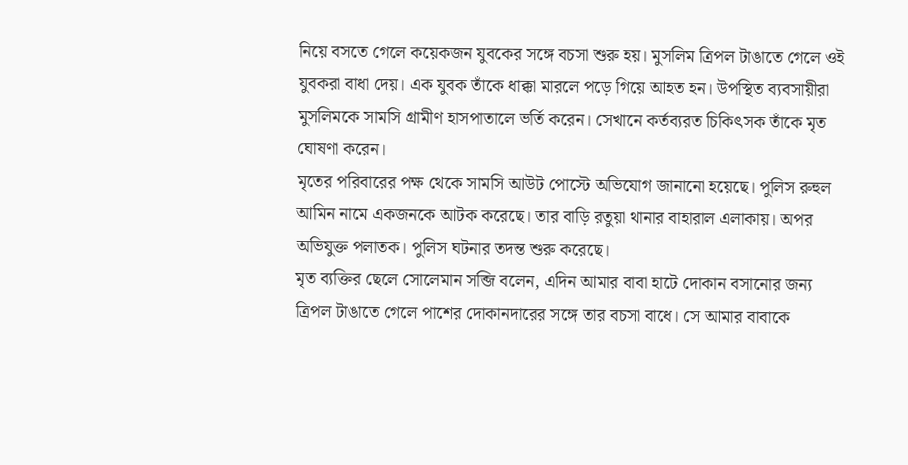নিয়ে বসতে গেলে কয়েকজন যুবকের সঙ্গে বচসা শুরু হয়। মুসলিম ত্রিপল টাঙাতে গেলে ওই যুবকরা বাধা দেয়। এক যুবক তাঁকে ধাক্কা মারলে পড়ে গিয়ে আহত হন। উপস্থিত ব্যবসায়ীরা মুসলিমকে সামসি গ্রামীণ হাসপাতালে ভর্তি করেন। সেখানে কর্তব্যরত চিকিৎসক তাঁকে মৃত ঘোষণা করেন।
মৃতের পরিবারের পক্ষ থেকে সামসি আউট পোস্টে অভিযোগ জানানো হয়েছে। পুলিস রুহুল আমিন নামে একজনকে আটক করেছে। তার বাড়ি রতুয়া থানার বাহারাল এলাকায়। অপর অভিযুক্ত পলাতক। পুলিস ঘটনার তদন্ত শুরু করেছে।
মৃত ব্যক্তির ছেলে সোলেমান সব্জি বলেন, এদিন আমার বাবা হাটে দোকান বসানোর জন্য ত্রিপল টাঙাতে গেলে পাশের দোকানদারের সঙ্গে তার বচসা বাধে। সে আমার বাবাকে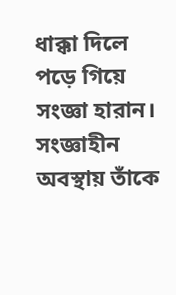ধাক্কা দিলে পড়ে গিয়ে সংজ্ঞা হারান। সংজ্ঞাহীন অবস্থায় তাঁকে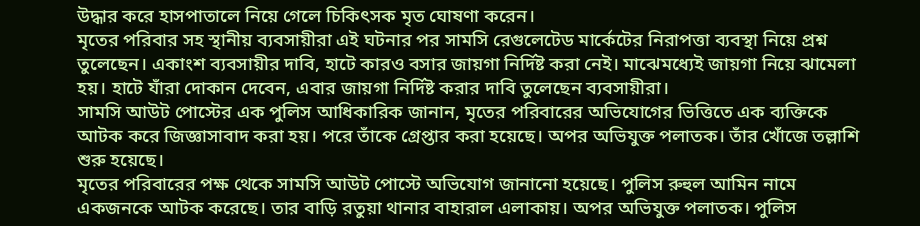উদ্ধার করে হাসপাতালে নিয়ে গেলে চিকিৎসক মৃত ঘোষণা করেন।
মৃতের পরিবার সহ স্থানীয় ব্যবসায়ীরা এই ঘটনার পর সামসি রেগুলেটেড মার্কেটের নিরাপত্তা ব্যবস্থা নিয়ে প্রশ্ন তুলেছেন। একাংশ ব্যবসায়ীর দাবি, হাটে কারও বসার জায়গা নির্দিষ্ট করা নেই। মাঝেমধ্যেই জায়গা নিয়ে ঝামেলা হয়। হাটে যাঁরা দোকান দেবেন, এবার জায়গা নির্দিষ্ট করার দাবি তুলেছেন ব্যবসায়ীরা।
সামসি আউট পোস্টের এক পুলিস আধিকারিক জানান, মৃতের পরিবারের অভিযোগের ভিত্তিতে এক ব্যক্তিকে আটক করে জিজ্ঞাসাবাদ করা হয়। পরে তাঁকে গ্রেপ্তার করা হয়েছে। অপর অভিযুক্ত পলাতক। তাঁর খোঁজে তল্লাশি শুরু হয়েছে।
মৃতের পরিবারের পক্ষ থেকে সামসি আউট পোস্টে অভিযোগ জানানো হয়েছে। পুলিস রুহুল আমিন নামে একজনকে আটক করেছে। তার বাড়ি রতুয়া থানার বাহারাল এলাকায়। অপর অভিযুক্ত পলাতক। পুলিস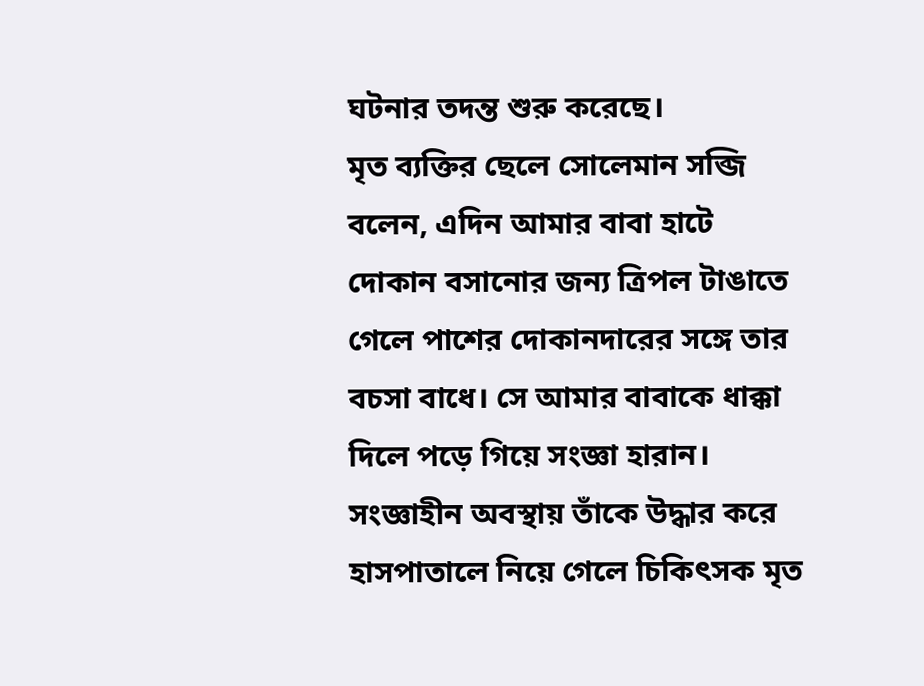ঘটনার তদন্ত শুরু করেছে।
মৃত ব্যক্তির ছেলে সোলেমান সব্জি বলেন, এদিন আমার বাবা হাটে দোকান বসানোর জন্য ত্রিপল টাঙাতে গেলে পাশের দোকানদারের সঙ্গে তার বচসা বাধে। সে আমার বাবাকে ধাক্কা দিলে পড়ে গিয়ে সংজ্ঞা হারান। সংজ্ঞাহীন অবস্থায় তাঁকে উদ্ধার করে হাসপাতালে নিয়ে গেলে চিকিৎসক মৃত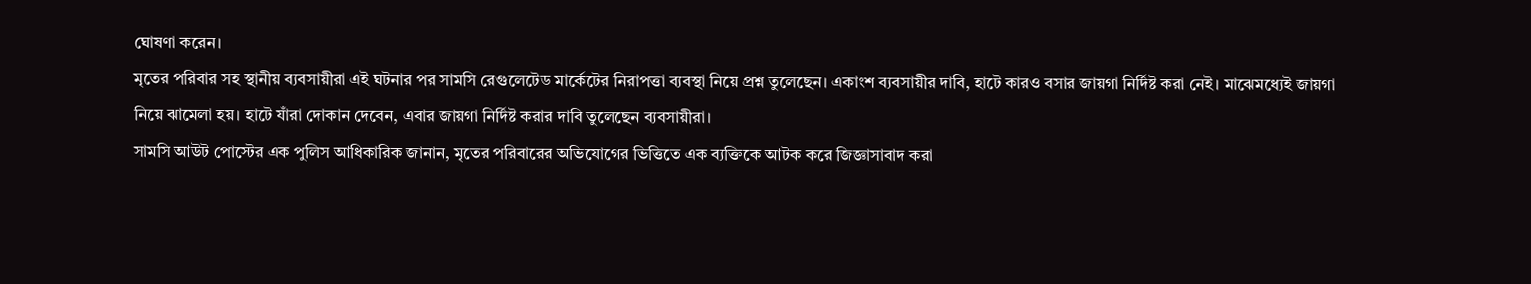ঘোষণা করেন।
মৃতের পরিবার সহ স্থানীয় ব্যবসায়ীরা এই ঘটনার পর সামসি রেগুলেটেড মার্কেটের নিরাপত্তা ব্যবস্থা নিয়ে প্রশ্ন তুলেছেন। একাংশ ব্যবসায়ীর দাবি, হাটে কারও বসার জায়গা নির্দিষ্ট করা নেই। মাঝেমধ্যেই জায়গা নিয়ে ঝামেলা হয়। হাটে যাঁরা দোকান দেবেন, এবার জায়গা নির্দিষ্ট করার দাবি তুলেছেন ব্যবসায়ীরা।
সামসি আউট পোস্টের এক পুলিস আধিকারিক জানান, মৃতের পরিবারের অভিযোগের ভিত্তিতে এক ব্যক্তিকে আটক করে জিজ্ঞাসাবাদ করা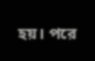হয়। পরে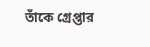তাঁকে গ্রেপ্তার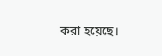করা হয়েছে।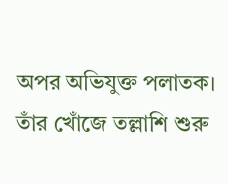অপর অভিযুক্ত পলাতক। তাঁর খোঁজে তল্লাশি শুরু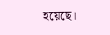হয়েছে।